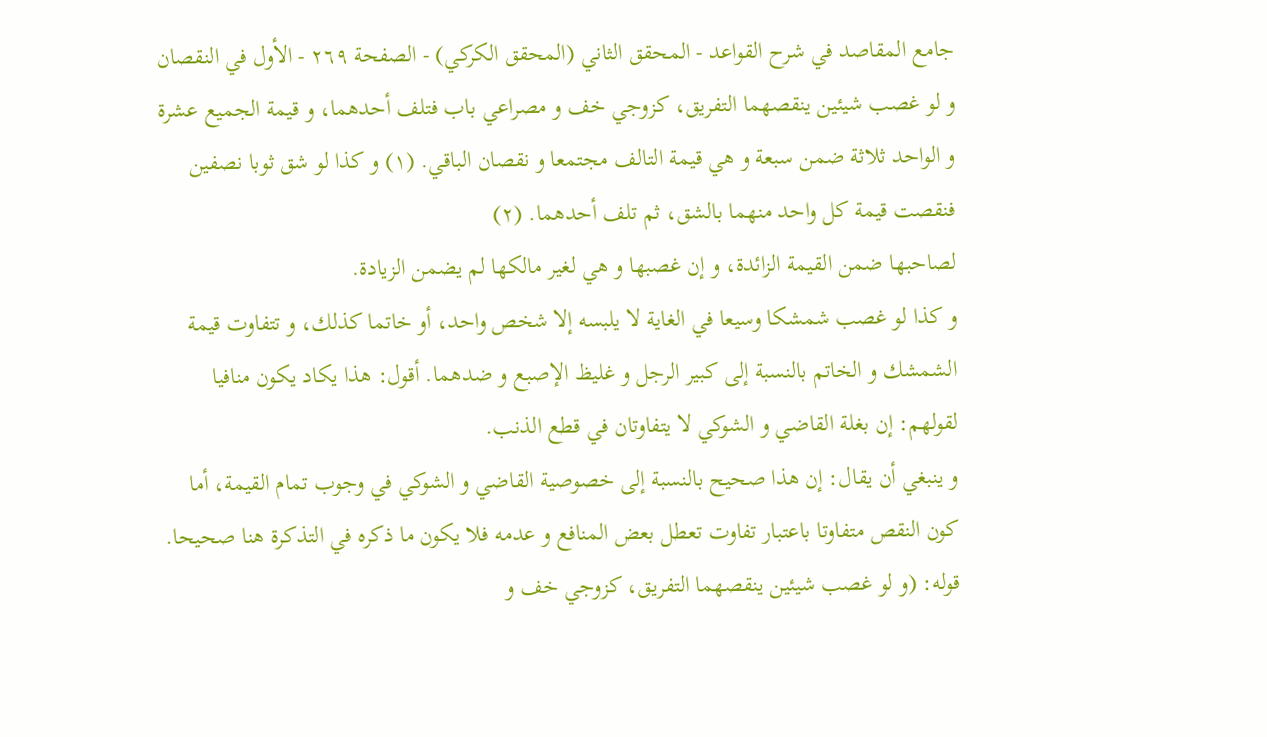جامع المقاصد في شرح القواعد - المحقق الثاني (المحقق الكركي) - الصفحة ٢٦٩ - الأول في النقصان
و لو غصب شيئين ينقصهما التفريق، كزوجي خف و مصراعي باب فتلف أحدهما، و قيمة الجميع عشرة و الواحد ثلاثة ضمن سبعة و هي قيمة التالف مجتمعا و نقصان الباقي. (١) و كذا لو شق ثوبا نصفين فنقصت قيمة كل واحد منهما بالشق، ثم تلف أحدهما. (٢)
لصاحبها ضمن القيمة الزائدة، و إن غصبها و هي لغير مالكها لم يضمن الزيادة.
و كذا لو غصب شمشكا وسيعا في الغاية لا يلبسه إلا شخص واحد، أو خاتما كذلك، و تتفاوت قيمة الشمشك و الخاتم بالنسبة إلى كبير الرجل و غليظ الإصبع و ضدهما. أقول: هذا يكاد يكون منافيا لقولهم: إن بغلة القاضي و الشوكي لا يتفاوتان في قطع الذنب.
و ينبغي أن يقال: إن هذا صحيح بالنسبة إلى خصوصية القاضي و الشوكي في وجوب تمام القيمة، أما كون النقص متفاوتا باعتبار تفاوت تعطل بعض المنافع و عدمه فلا يكون ما ذكره في التذكرة هنا صحيحا.
قوله: (و لو غصب شيئين ينقصهما التفريق، كزوجي خف و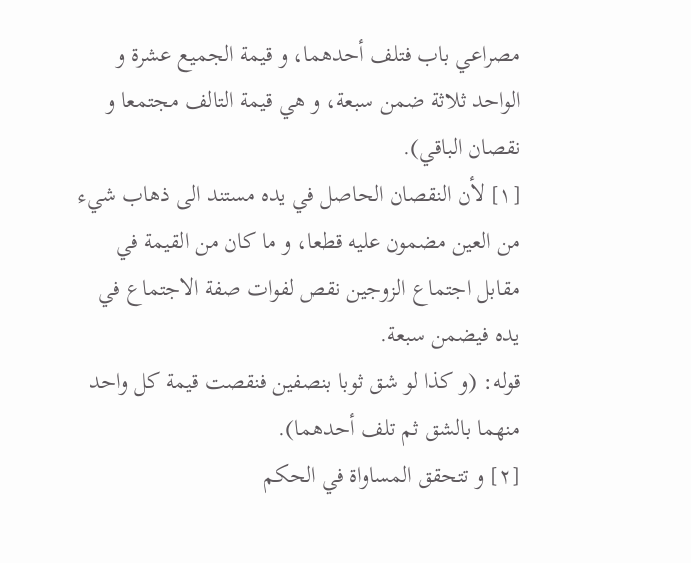مصراعي باب فتلف أحدهما، و قيمة الجميع عشرة و الواحد ثلاثة ضمن سبعة، و هي قيمة التالف مجتمعا و نقصان الباقي).
[١] لأن النقصان الحاصل في يده مستند الى ذهاب شيء من العين مضمون عليه قطعا، و ما كان من القيمة في مقابل اجتماع الزوجين نقص لفوات صفة الاجتماع في يده فيضمن سبعة.
قوله: (و كذا لو شق ثوبا بنصفين فنقصت قيمة كل واحد منهما بالشق ثم تلف أحدهما).
[٢] و تتحقق المساواة في الحكم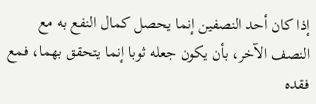إذا كان أحد النصفين إنما يحصل كمال النفع به مع النصف الآخر، بأن يكون جعله ثوبا إنما يتحقق بهما، فمع فقده